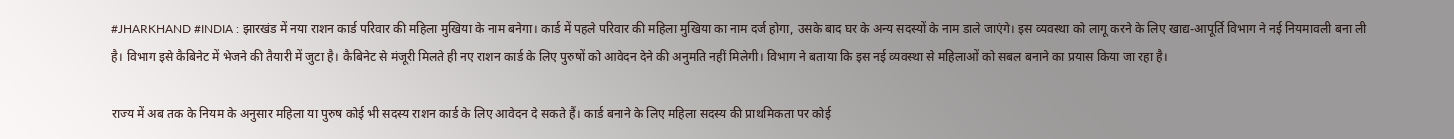#JHARKHAND #INDIA : झारखंड में नया राशन कार्ड परिवार की महिला मुखिया के नाम बनेगा। कार्ड में पहले परिवार की महिला मुखिया का नाम दर्ज होगा, उसके बाद घर के अन्य सदस्यों के नाम डाले जाएंगे। इस व्यवस्था को लागू करने के लिए खाद्य-आपूर्ति विभाग ने नई नियमावली बना ली है। विभाग इसे कैबिनेट में भेजने की तैयारी में जुटा है। कैबिनेट से मंजूरी मिलते ही नए राशन कार्ड के लिए पुरुषों को आवेदन देने की अनुमति नहीं मिलेगी। विभाग ने बताया कि इस नई व्यवस्था से महिलाओं को सबल बनाने का प्रयास किया जा रहा है।

राज्य में अब तक के नियम के अनुसार महिला या पुरुष कोई भी सदस्य राशन कार्ड के लिए आवेदन दे सकते हैं। कार्ड बनाने के लिए महिला सदस्य की प्राथमिकता पर कोई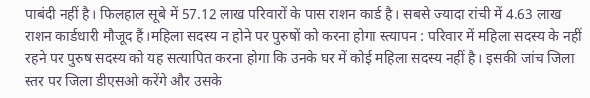पाबंदी नहीं है। फिलहाल सूबे में 57.12 लाख परिवारों के पास राशन कार्ड है। सबसे ज्यादा रांची में 4.63 लाख राशन कार्डधारी मौजूद हैं।महिला सदस्य न होने पर पुरुषों को करना होगा स्त्यापन : परिवार में महिला सदस्य के नहीं रहने पर पुरुष सदस्य को यह सत्यापित करना होगा कि उनके घर में कोई महिला सदस्य नहीं है। इसकी जांच जिला स्तर पर जिला डीएसओ करेंगे और उसके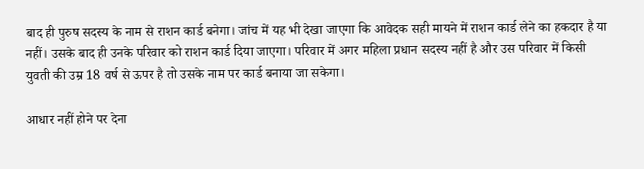बाद ही पुरुष सदस्य के नाम से राशन कार्ड बनेगा। जांच में यह भी देखा जाएगा कि आवेदक सही मायने में राशन कार्ड लेने का हकदार है या नहीं। उसके बाद ही उनके परिवार को राशन कार्ड दिया जाएगा। परिवार में अगर महिला प्रधान सदस्य नहीं है और उस परिवार में किसी युवती की उम्र 18 वर्ष से ऊपर है तो उसके नाम पर कार्ड बनाया जा सकेगा।

आधार नहीं होने पर देना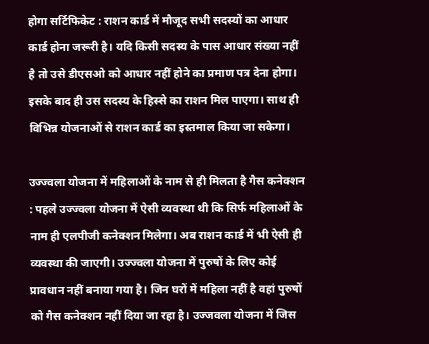होगा सर्टिफिकेट : राशन कार्ड में मौजूद सभी सदस्यों का आधार कार्ड होना जरूरी है। यदि किसी सदस्य के पास आधार संख्या नहीं है तो उसे डीएसओ को आधार नहीं होने का प्रमाण पत्र देना होगा। इसके बाद ही उस सदस्य के हिस्से का राशन मिल पाएगा। साथ ही विभिन्न योजनाओं से राशन कार्ड का इस्तमाल किया जा सकेगा।

उज्ज्वला योजना में महिलाओं के नाम से ही मिलता है गैस कनेक्शन : पहले उज्ज्वला योजना में ऐसी व्यवस्था थी कि सिर्फ महिलाओं के नाम ही एलपीजी कनेक्शन मिलेगा। अब राशन कार्ड में भी ऐसी ही व्यवस्था की जाएगी। उज्ज्वला योजना में पुरुषों के लिए कोई प्रावधान नहीं बनाया गया है। जिन घरों में महिला नहीं है वहां पुरुषों को गैस कनेक्शन नहीं दिया जा रहा है। उज्जवला योजना में जिस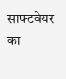साफ्टवेयर का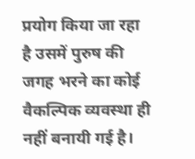प्रयोग किया जा रहा है उसमें पुरुष की जगह भरने का कोई वैकल्पिक व्यवस्था ही नहीं बनायी गई है।